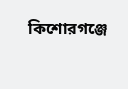কিশোরগঞ্জে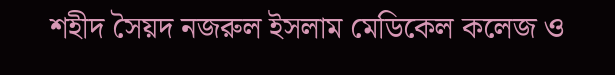শহীদ সৈয়দ নজরুল ইসলাম মেডিকেল কলেজ ও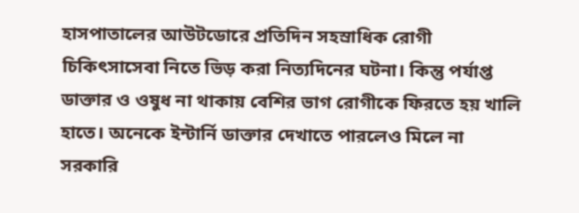হাসপাতালের আউটডোরে প্রতিদিন সহস্রাধিক রোগী চিকিৎসাসেবা নিতে ভিড় করা নিত্যদিনের ঘটনা। কিন্তু পর্যাপ্ত ডাক্তার ও ওষুধ না থাকায় বেশির ভাগ রোগীকে ফিরতে হয় খালি হাতে। অনেকে ইন্টার্নি ডাক্তার দেখাতে পারলেও মিলে না সরকারি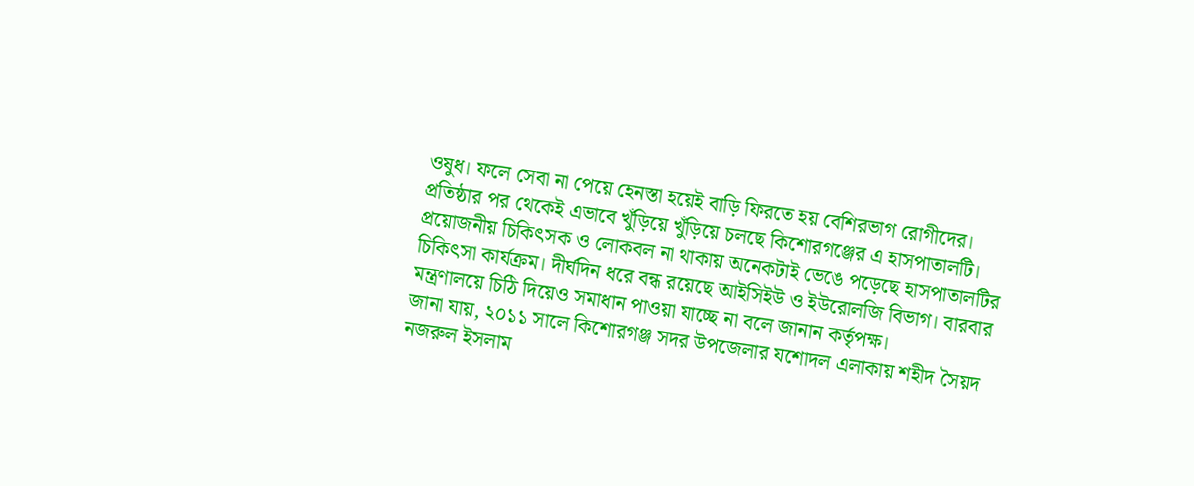ওষুধ। ফলে সেবা না পেয়ে হেনস্তা হয়েই বাড়ি ফিরতে হয় বেশিরভাগ রোগীদের। প্রতিষ্ঠার পর থেকেই এভাবে খুঁড়িয়ে খুঁড়িয়ে চলছে কিশোরগঞ্জের এ হাসপাতালটি। প্রয়োজনীয় চিকিৎসক ও লোকবল না থাকায় অনেকটাই ভেঙে পড়েছে হাসপাতালটির চিকিৎসা কার্যক্রম। দীর্ঘদিন ধরে বন্ধ রয়েছে আইসিইউ ও ইউরোলজি বিভাগ। বারবার মন্ত্রণালয়ে চিঠি দিয়েও সমাধান পাওয়া যাচ্ছে না বলে জানান কর্তৃপক্ষ।
জানা যায়, ২০১১ সালে কিশোরগঞ্জ সদর উপজেলার যশোদল এলাকায় শহীদ সৈয়দ নজরুল ইসলাম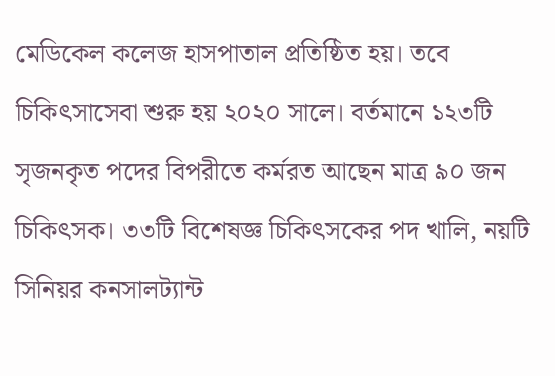মেডিকেল কলেজ হাসপাতাল প্রতিষ্ঠিত হয়। তবে চিকিৎসাসেবা শুরু হয় ২০২০ সালে। বর্তমানে ১২৩টি সৃজনকৃত পদের বিপরীতে কর্মরত আছেন মাত্র ৯০ জন চিকিৎসক। ৩৩টি বিশেষজ্ঞ চিকিৎসকের পদ খালি, নয়টি সিনিয়র কনসালট্যান্ট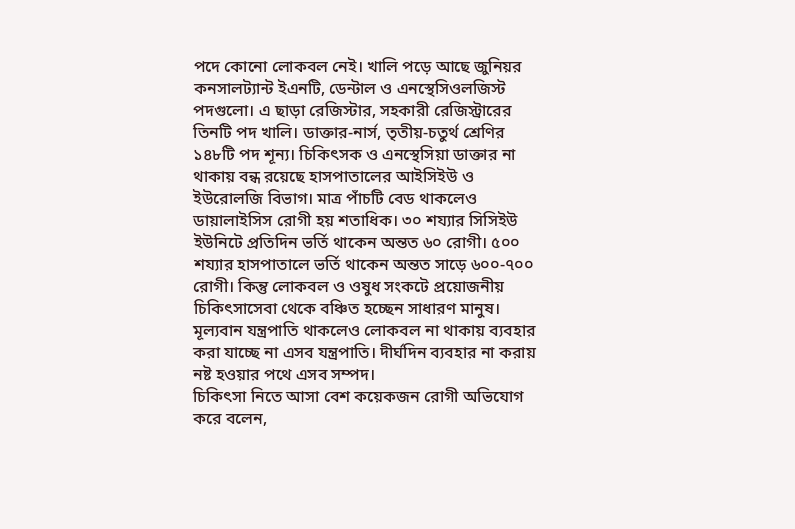পদে কোনো লোকবল নেই। খালি পড়ে আছে জুনিয়র কনসালট্যান্ট ইএনটি, ডেন্টাল ও এনস্থেসিওলজিস্ট পদগুলো। এ ছাড়া রেজিস্টার, সহকারী রেজিস্ট্রারের তিনটি পদ খালি। ডাক্তার-নার্স, তৃতীয়-চতুর্থ শ্রেণির ১৪৮টি পদ শূন্য। চিকিৎসক ও এনস্থেসিয়া ডাক্তার না থাকায় বন্ধ রয়েছে হাসপাতালের আইসিইউ ও ইউরোলজি বিভাগ। মাত্র পাঁচটি বেড থাকলেও ডায়ালাইসিস রোগী হয় শতাধিক। ৩০ শয্যার সিসিইউ ইউনিটে প্রতিদিন ভর্তি থাকেন অন্তত ৬০ রোগী। ৫০০ শয্যার হাসপাতালে ভর্তি থাকেন অন্তত সাড়ে ৬০০-৭০০ রোগী। কিন্তু লোকবল ও ওষুধ সংকটে প্রয়োজনীয় চিকিৎসাসেবা থেকে বঞ্চিত হচ্ছেন সাধারণ মানুষ। মূল্যবান যন্ত্রপাতি থাকলেও লোকবল না থাকায় ব্যবহার করা যাচ্ছে না এসব যন্ত্রপাতি। দীর্ঘদিন ব্যবহার না করায় নষ্ট হওয়ার পথে এসব সম্পদ।
চিকিৎসা নিতে আসা বেশ কয়েকজন রোগী অভিযোগ করে বলেন,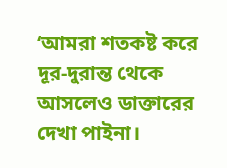‘আমরা শতকষ্ট করে দূর-দুরান্ত থেকে আসলেও ডাক্তারের দেখা পাইনা।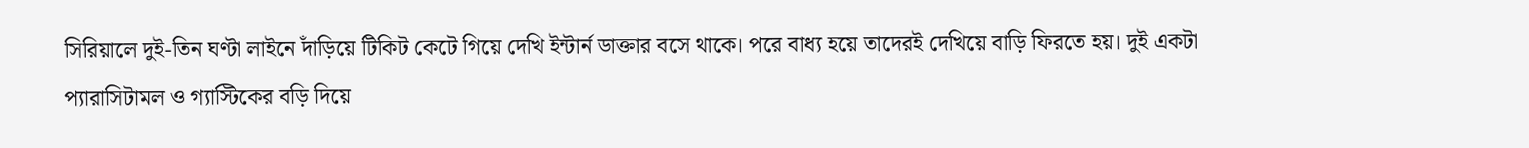সিরিয়ালে দুই-তিন ঘণ্টা লাইনে দাঁড়িয়ে টিকিট কেটে গিয়ে দেখি ইন্টার্ন ডাক্তার বসে থাকে। পরে বাধ্য হয়ে তাদেরই দেখিয়ে বাড়ি ফিরতে হয়। দুই একটা প্যারাসিটামল ও গ্যাস্টিকের বড়ি দিয়ে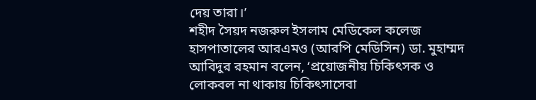দেয় তারা।’
শহীদ সৈয়দ নজরুল ইসলাম মেডিকেল কলেজ হাসপাতালের আরএমও (আরপি মেডিসিন) ডা. মুহাম্মদ আবিদুর রহমান বলেন, ‘প্রয়োজনীয় চিকিৎসক ও লোকবল না থাকায় চিকিৎসাসেবা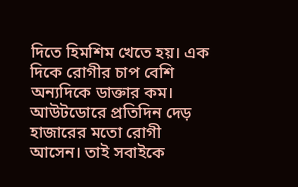দিতে হিমশিম খেতে হয়। এক দিকে রোগীর চাপ বেশি অন্যদিকে ডাক্তার কম। আউটডোরে প্রতিদিন দেড় হাজারের মতো রোগী আসেন। তাই সবাইকে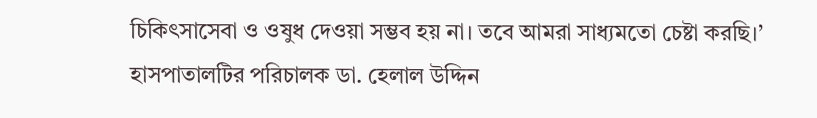চিকিৎসাসেবা ও ওষুধ দেওয়া সম্ভব হয় না। তবে আমরা সাধ্যমতো চেষ্টা করছি।’
হাসপাতালটির পরিচালক ডা. হেলাল উদ্দিন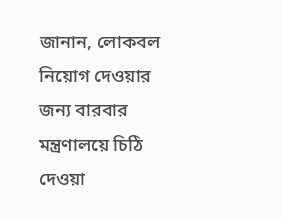জানান, লোকবল নিয়োগ দেওয়ার জন্য বারবার মন্ত্রণালয়ে চিঠি দেওয়া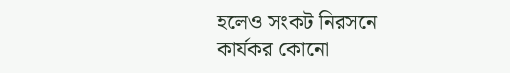হলেও সংকট নিরসনে কার্যকর কোনো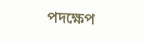পদক্ষেপ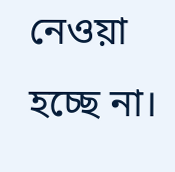নেওয়া হচ্ছে না।